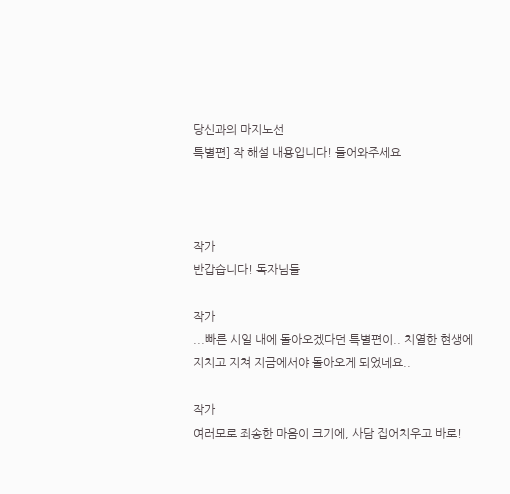당신과의 마지노선
특별편] 작 해설 내용입니다! 들어와주세요



작가
반갑습니다! 독자님들

작가
...빠른 시일 내에 돌아오겠다던 특별편이.. 치열한 현생에 지치고 지쳐 지금에서야 돌아오게 되었네요..

작가
여러모로 죄송한 마음이 크기에, 사담 집어치우고 바로!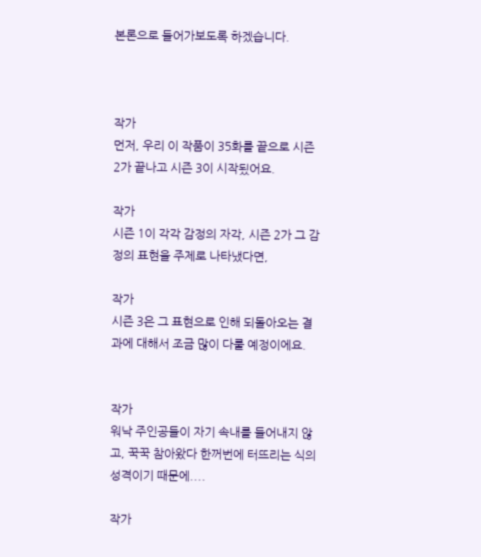본론으로 들어가보도록 하겠습니다.



작가
먼저, 우리 이 작품이 35화를 끝으로 시즌 2가 끝나고 시즌 3이 시작됬어요.

작가
시즌 1이 각각 감정의 자각, 시즌 2가 그 감정의 표현을 주제로 나타냈다면,

작가
시즌 3은 그 표현으로 인해 되돌아오는 결과에 대해서 조금 많이 다룰 예정이에요.


작가
워낙 주인공들이 자기 속내를 들어내지 않고, 꾹꾹 참아왔다 한꺼번에 터뜨리는 식의 성격이기 때문에....

작가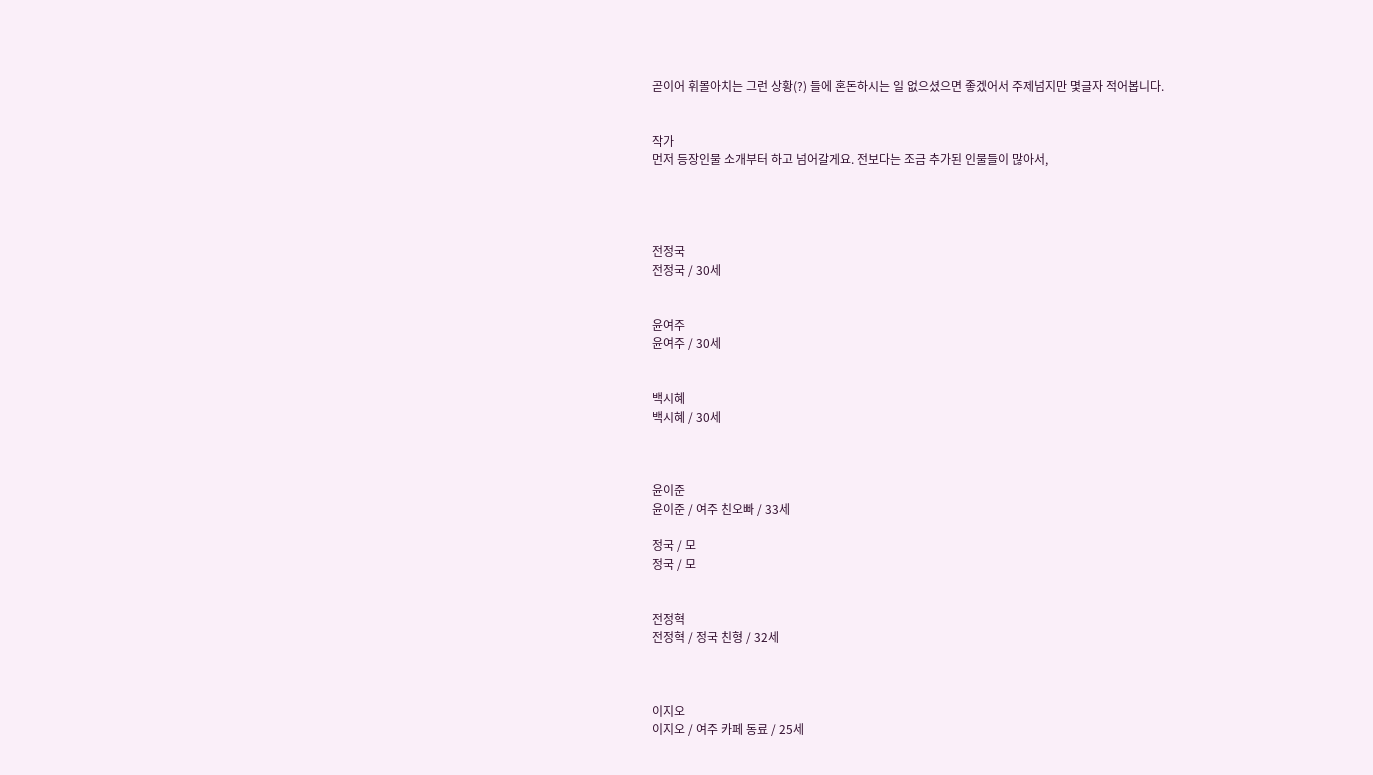곧이어 휘몰아치는 그런 상황(?) 들에 혼돈하시는 일 없으셨으면 좋겠어서 주제넘지만 몇글자 적어봅니다.


작가
먼저 등장인물 소개부터 하고 넘어갈게요. 전보다는 조금 추가된 인물들이 많아서,




전정국
전정국 / 30세


윤여주
윤여주 / 30세


백시혜
백시혜 / 30세



윤이준
윤이준 / 여주 친오빠 / 33세

정국 / 모
정국 / 모


전정혁
전정혁 / 정국 친형 / 32세



이지오
이지오 / 여주 카페 동료 / 25세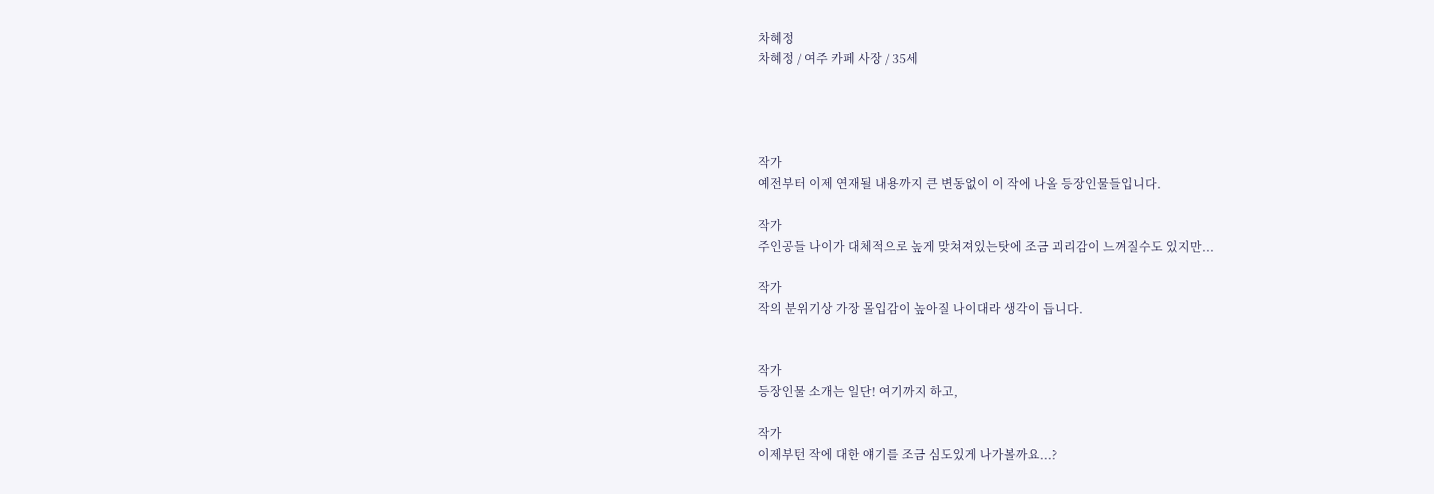차혜정
차혜정 / 여주 카페 사장 / 35세




작가
예전부터 이제 연재될 내용까지 큰 변동없이 이 작에 나올 등장인물들입니다.

작가
주인공들 나이가 대체적으로 높게 맞쳐져있는탓에 조금 괴리감이 느껴질수도 있지만...

작가
작의 분위기상 가장 몰입감이 높아질 나이대라 생각이 듭니다.


작가
등장인물 소개는 일단! 여기까지 하고,

작가
이제부턴 작에 대한 얘기를 조금 심도있게 나가볼까요...?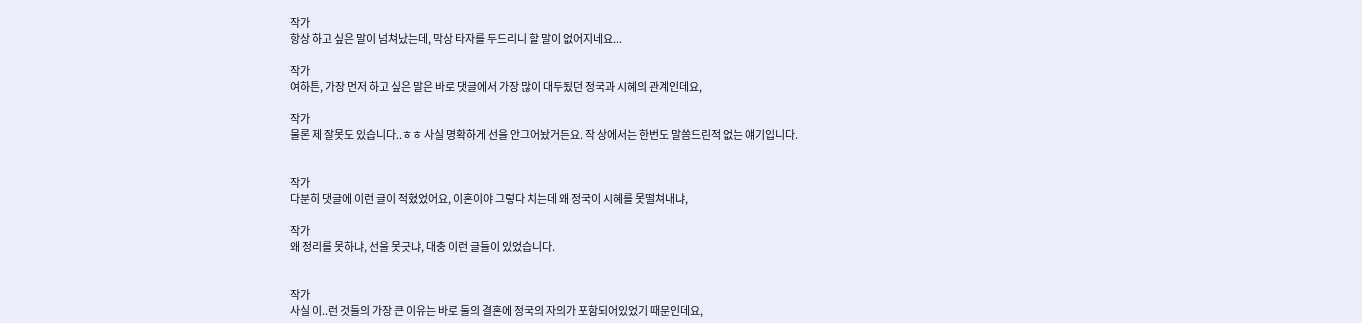작가
항상 하고 싶은 말이 넘쳐났는데, 막상 타자를 두드리니 할 말이 없어지네요...

작가
여하튼, 가장 먼저 하고 싶은 말은 바로 댓글에서 가장 많이 대두됬던 정국과 시혜의 관계인데요,

작가
물론 제 잘못도 있습니다..ㅎㅎ 사실 명확하게 선을 안그어놨거든요. 작 상에서는 한번도 말씀드린적 없는 얘기입니다.


작가
다분히 댓글에 이런 글이 적혔었어요, 이혼이야 그렇다 치는데 왜 정국이 시혜를 못떨쳐내냐,

작가
왜 정리를 못하냐, 선을 못긋냐, 대충 이런 글들이 있었습니다.


작가
사실 이..런 것들의 가장 큰 이유는 바로 둘의 결혼에 정국의 자의가 포함되어있었기 때문인데요,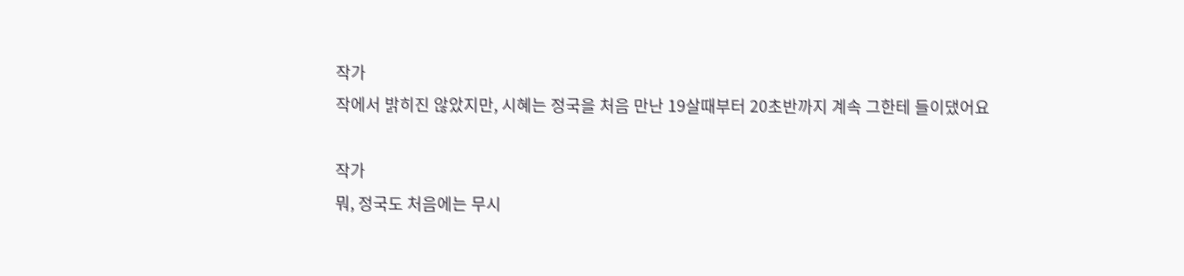작가
작에서 밝히진 않았지만, 시혜는 정국을 처음 만난 19살때부터 20초반까지 계속 그한테 들이댔어요

작가
뭐, 정국도 처음에는 무시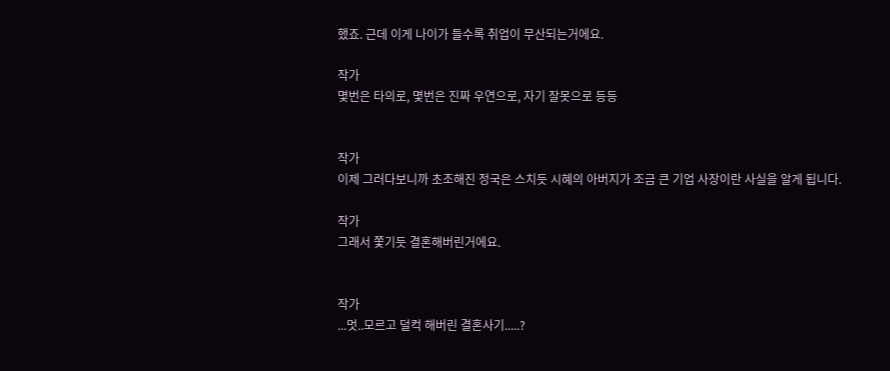했죠. 근데 이게 나이가 들수록 취업이 무산되는거에요.

작가
몇번은 타의로, 몇번은 진짜 우연으로, 자기 잘못으로 등등


작가
이제 그러다보니까 초조해진 정국은 스치듯 시혜의 아버지가 조금 큰 기업 사장이란 사실을 알게 됩니다.

작가
그래서 쫓기듯 결혼해버린거에요.


작가
...멋..모르고 덜컥 해버린 결혼사기.....?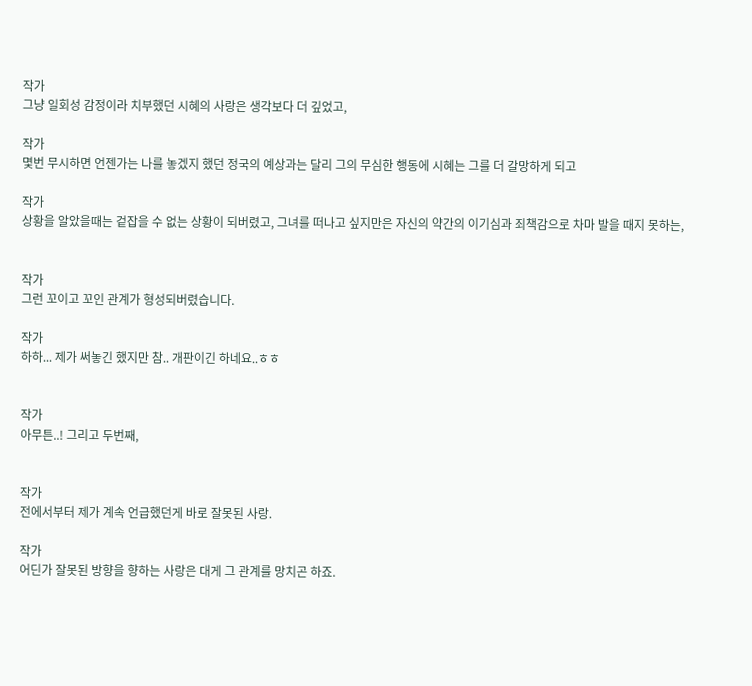작가
그냥 일회성 감정이라 치부했던 시혜의 사랑은 생각보다 더 깊었고,

작가
몇번 무시하면 언젠가는 나를 놓겠지 했던 정국의 예상과는 달리 그의 무심한 행동에 시혜는 그를 더 갈망하게 되고

작가
상황을 알았을때는 겉잡을 수 없는 상황이 되버렸고, 그녀를 떠나고 싶지만은 자신의 약간의 이기심과 죄책감으로 차마 발을 때지 못하는,


작가
그런 꼬이고 꼬인 관계가 형성되버렸습니다.

작가
하하... 제가 써놓긴 했지만 참.. 개판이긴 하네요..ㅎㅎ


작가
아무튼..! 그리고 두번째,


작가
전에서부터 제가 계속 언급했던게 바로 잘못된 사랑.

작가
어딘가 잘못된 방향을 향하는 사랑은 대게 그 관계를 망치곤 하죠.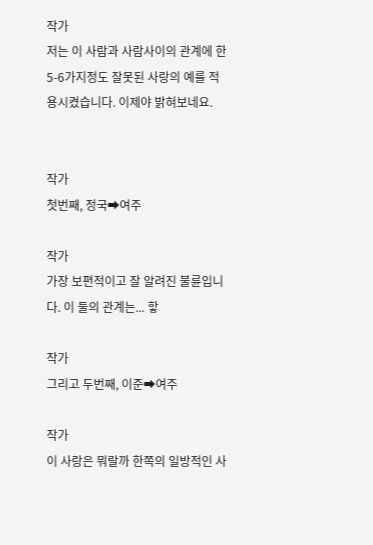작가
저는 이 사람과 사람사이의 관계에 한 5-6가지정도 잘못된 사랑의 예를 적용시켰습니다. 이제야 밝혀보네요.


작가
첫번째, 정국➡여주

작가
가장 보편적이고 잘 알려진 불륜입니다. 이 둘의 관계는... 핳

작가
그리고 두번째, 이준➡여주

작가
이 사랑은 뭐랄까 한쪽의 일방적인 사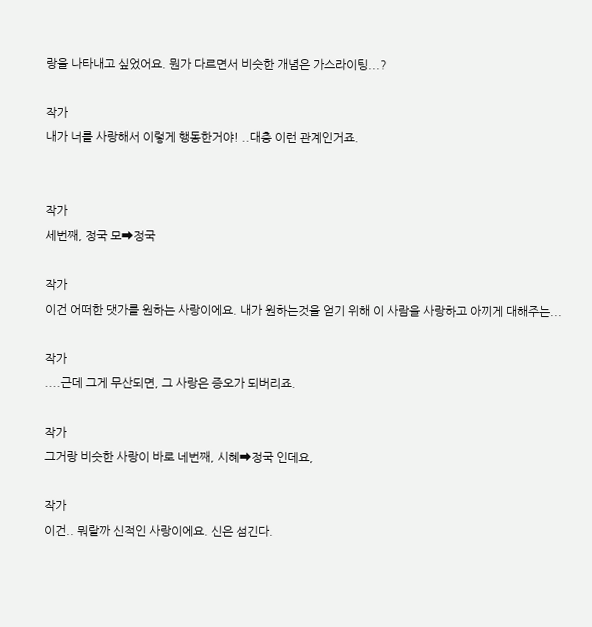랑을 나타내고 싶었어요. 뭔가 다르면서 비슷한 개념은 가스라이팅...?

작가
내가 너를 사랑해서 이렇게 행동한거야! ..대충 이런 관계인거죠.


작가
세번째, 정국 모➡정국

작가
이건 어떠한 댓가를 원하는 사랑이에요. 내가 원하는것을 얻기 위해 이 사람을 사랑하고 아끼게 대해주는...

작가
....근데 그게 무산되면, 그 사랑은 증오가 되버리죠.

작가
그거랑 비슷한 사랑이 바로 네번째, 시혜➡정국 인데요,

작가
이건.. 뭐랄까 신적인 사랑이에요. 신은 섬긴다.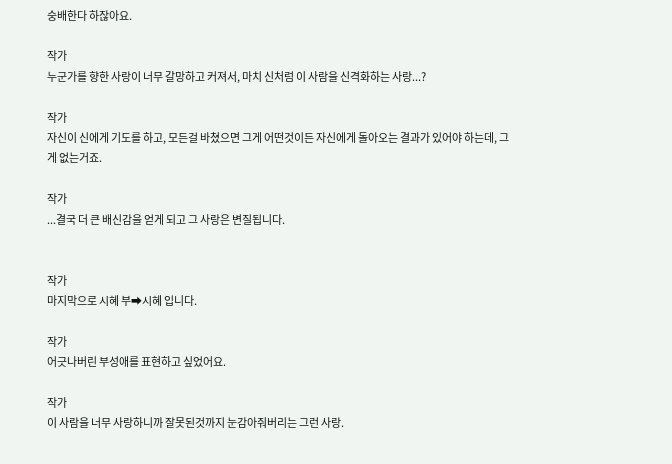숭배한다 하잖아요.

작가
누군가를 향한 사랑이 너무 갈망하고 커져서, 마치 신처럼 이 사람을 신격화하는 사랑...?

작가
자신이 신에게 기도를 하고, 모든걸 바쳤으면 그게 어떤것이든 자신에게 돌아오는 결과가 있어야 하는데, 그게 없는거죠.

작가
...결국 더 큰 배신감을 얻게 되고 그 사랑은 변질됩니다.


작가
마지막으로 시혜 부➡시혜 입니다.

작가
어긋나버린 부성애를 표현하고 싶었어요.

작가
이 사람을 너무 사랑하니까 잘못된것까지 눈감아줘버리는 그런 사랑.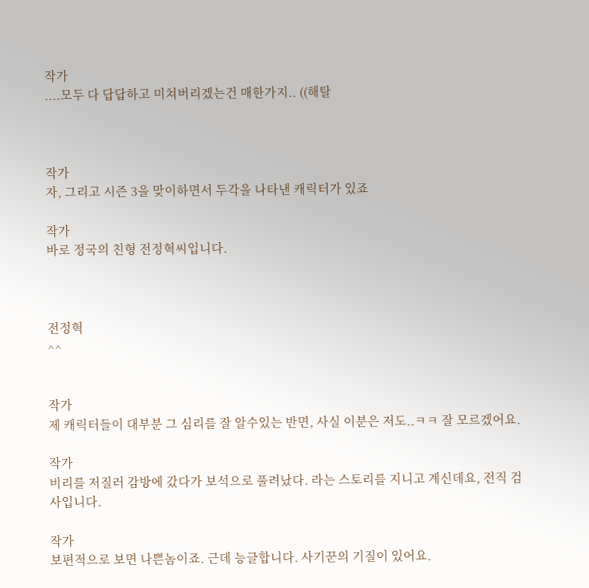작가
....모두 다 답답하고 미쳐버리겠는건 매한가지.. ((해탈



작가
자, 그리고 시즌 3을 맞이하면서 두각을 나타낸 캐릭터가 있죠

작가
바로 정국의 친형 전정혁씨입니다.



전정혁
^^


작가
제 캐릭터들이 대부분 그 심리를 잘 알수있는 반면, 사실 이분은 저도..ㅋㅋ 잘 모르겠어요.

작가
비리를 저질러 감방에 갔다가 보석으로 풀려났다. 라는 스토리를 지니고 계신데요, 전직 검사입니다.

작가
보편적으로 보면 나쁜놈이죠. 근데 능글합니다. 사기꾼의 기질이 있어요.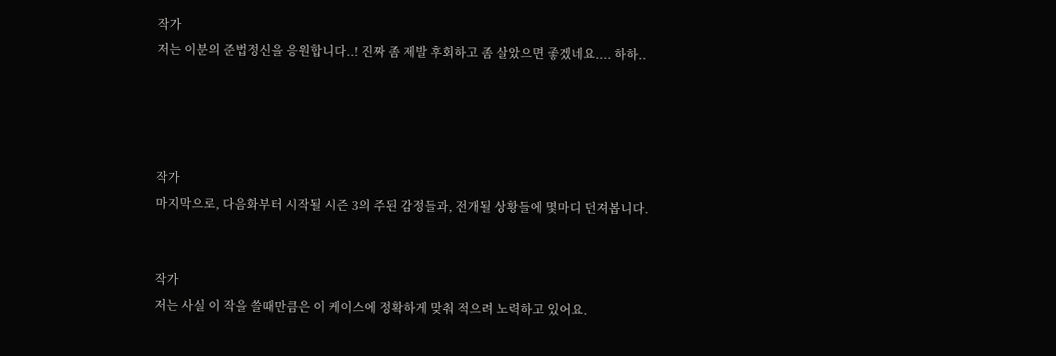작가
저는 이분의 준법정신을 응원합니다..! 진짜 좀 제발 후회하고 좀 살았으면 좋겠네요.... 하하..




작가
마지막으로, 다음화부터 시작될 시즌 3의 주된 감정들과, 전개될 상황들에 몇마디 던져봅니다.


작가
저는 사실 이 작을 쓸때만큼은 이 케이스에 정확하게 맞춰 적으려 노력하고 있어요.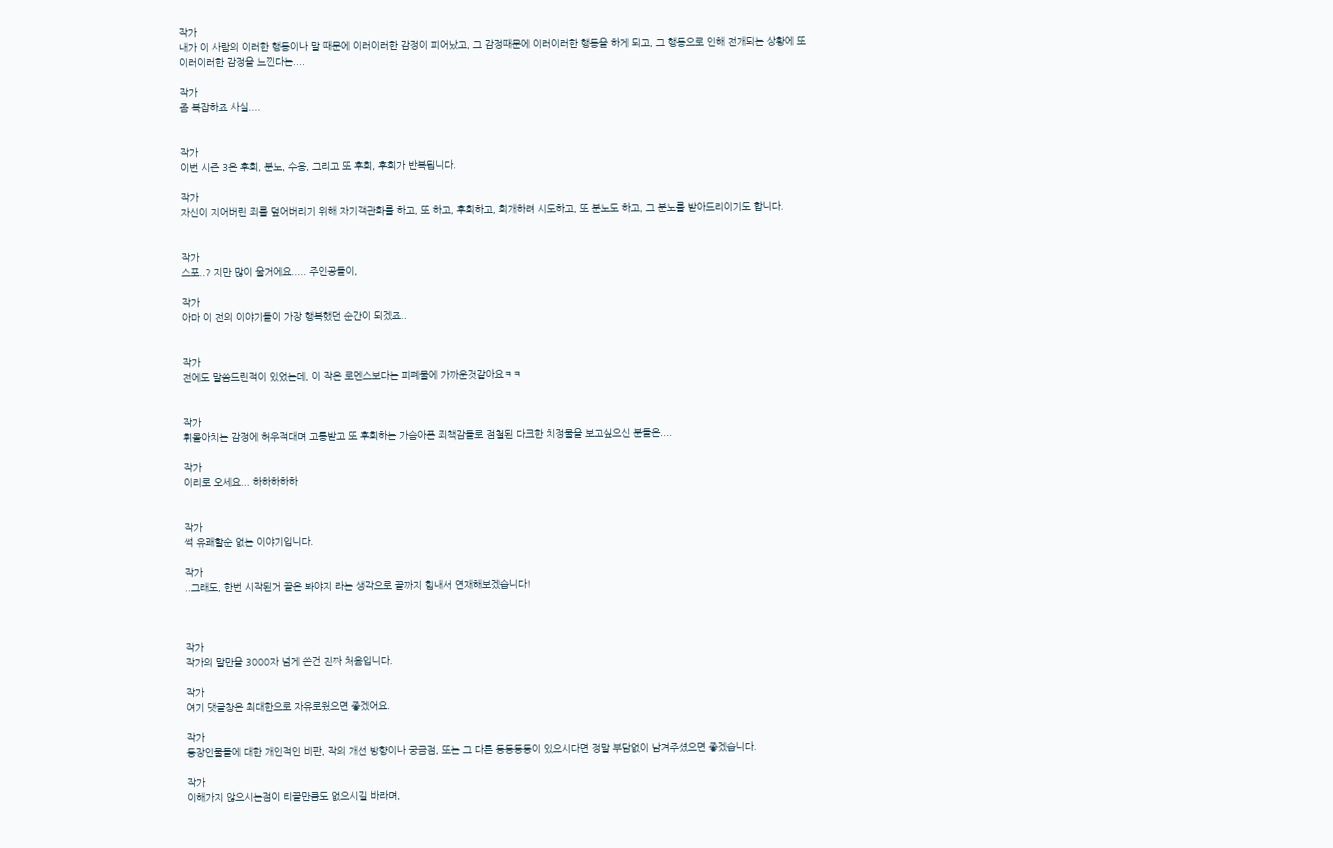작가
내가 이 사람의 이러한 행동이나 말 때문에 이러이러한 감정이 피어났고, 그 감정때문에 이러이러한 행동을 하게 되고, 그 행동으로 인해 전개되는 상황에 또 이러이러한 감정을 느낀다는....

작가
좀 복잡하죠 사실....


작가
이번 시즌 3은 후회, 분노, 수용, 그리고 또 후회, 후회가 반복됩니다.

작가
자신이 지어버린 죄를 덮어버리기 위해 자기객관화를 하고, 또 하고, 후회하고, 회개하려 시도하고, 또 분노도 하고, 그 분노를 받아드리이기도 합니다.


작가
스포..? 지만 많이 울거에요..... 주인공들이,

작가
아마 이 전의 이야기들이 가장 행복했던 순간이 되겠죠..


작가
전에도 말씀드린적이 있었는데, 이 작은 로멘스보다는 피폐물에 가까운것같아요ㅋㅋ


작가
휘몰아치는 감정에 허우적대며 고통받고 또 후회하는 가슴아픈 죄책감들로 점철된 다크한 치정물을 보고싶으신 분들은....

작가
이리로 오세요... 하하하하하


작가
썩 유쾌할순 없는 이야기입니다.

작가
..그래도, 한번 시작된거 끝은 봐야지 라는 생각으로 끝까지 힘내서 연재해보겠습니다!



작가
작가의 말만을 3000자 넘게 쓴건 진짜 처음입니다.

작가
여기 댓글창은 최대한으로 자유로웠으면 좋겠어요.

작가
등장인물들에 대한 개인적인 비판, 작의 개선 방향이나 궁금점, 또는 그 다른 등등등등이 있으시다면 정말 부담없이 남겨주셨으면 좋겠습니다.

작가
이해가지 않으시는점이 티끌만큼도 없으시길 바라며,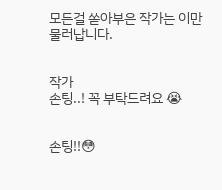모든걸 쏟아부은 작가는 이만 물러납니다.


작가
손팅..! 꼭 부탁드려요 😭


손팅!!😳